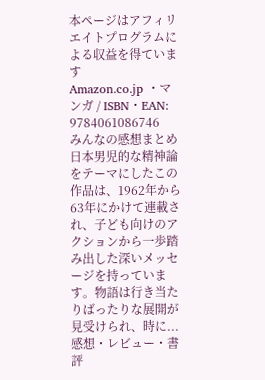本ページはアフィリエイトプログラムによる収益を得ています
Amazon.co.jp ・マンガ / ISBN・EAN: 9784061086746
みんなの感想まとめ
日本男児的な精神論をテーマにしたこの作品は、1962年から63年にかけて連載され、子ども向けのアクションから一歩踏み出した深いメッセージを持っています。物語は行き当たりばったりな展開が見受けられ、時に...
感想・レビュー・書評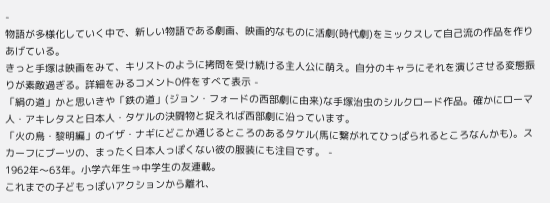-
物語が多様化していく中で、新しい物語である劇画、映画的なものに活劇(時代劇)をミックスして自己流の作品を作りあげている。
きっと手塚は映画をみて、キリストのように拷問を受け続ける主人公に萌え。自分のキャラにそれを演じさせる変態振りが素敵過ぎる。詳細をみるコメント0件をすべて表示 -
「絹の道」かと思いきや「鉄の道」(ジョン・フォードの西部劇に由来)な手塚治虫のシルクロード作品。確かにローマ人・アキレタスと日本人・タケルの決闘物と捉えれば西部劇に沿っています。
「火の鳥・黎明編」のイザ・ナギにどこか通じるところのあるタケル(馬に繋がれてひっぱられるところなんかも)。スカーフにブーツの、まったく日本人っぽくない彼の服装にも注目です。 -
1962年〜63年。小学六年生⇒中学生の友連載。
これまでの子どもっぽいアクションから離れ、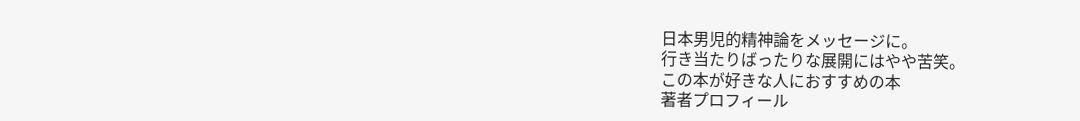日本男児的精神論をメッセージに。
行き当たりばったりな展開にはやや苦笑。
この本が好きな人におすすめの本
著者プロフィール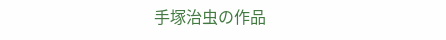手塚治虫の作品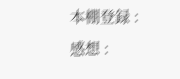本棚登録 :
感想 :